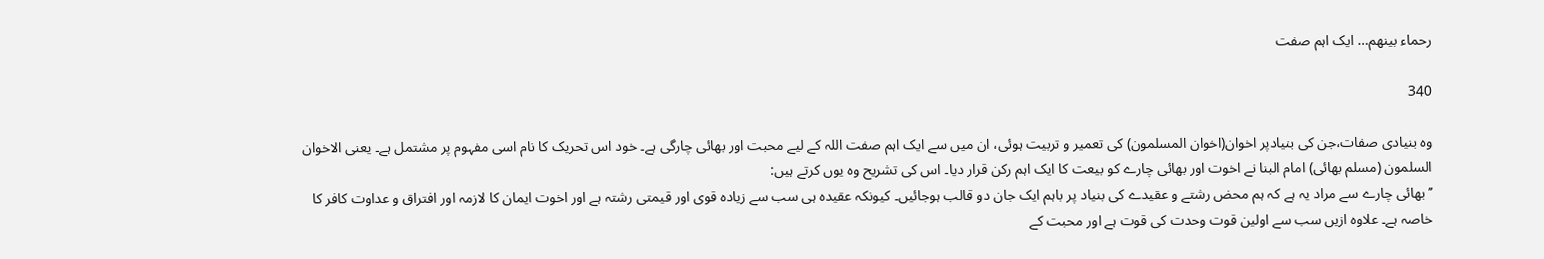رحماء بینھم… ایک اہم صفت

340

وہ بنیادی صفات،جن کی بنیادپر اخوان(اخوان المسلمون) کی تعمیر و تربیت ہوئی، ان میں سے ایک اہم صفت اللہ کے لیے محبت اور بھائی چارگی ہے۔ خود اس تحریک کا نام اسی مفہوم پر مشتمل ہے۔ یعنی الاخوان السلمون (مسلم بھائی) امام البنا نے اخوت اور بھائی چارے کو بیعت کا ایک اہم رکن قرار دیا۔ اس کی تشریح وہ یوں کرتے ہیں:
’’بھائی چارے سے مراد یہ ہے کہ ہم محض رشتے و عقیدے کی بنیاد پر باہم ایک جان دو قالب ہوجائیں۔ کیونکہ عقیدہ ہی سب سے زیادہ قوی اور قیمتی رشتہ ہے اور اخوت ایمان کا لازمہ اور افتراق و عداوت کافر کا خاصہ ہے۔ علاوہ ازیں سب سے اولین قوت وحدت کی قوت ہے اور محبت کے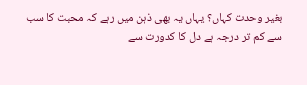بغیر وحدت کہاں؟ یہاں یہ بھی ذہن میں رہے کہ محبت کا سب سے کم تر درجہ ہے دل کا کدورت سے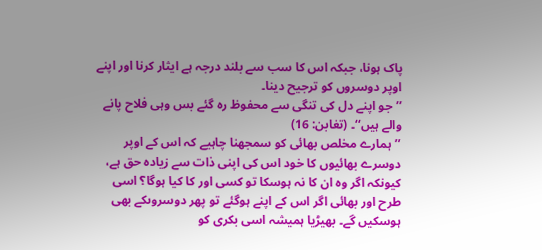پاک ہونا، جبکہ اس کا سب سے بلند درجہ ہے ایثار کرنا اور اپنے اوپر دوسروں کو ترجیح دینا۔
’’جو اپنے دل کی تنگی سے محفوظ رہ گئے بس وہی فلاح پانے والے ہیں‘‘۔ (تغابن: 16)
’’ہمارے مخلص بھائی کو سمجھنا چاہیے کہ اس کے اوپر دوسرے بھائیوں کا خود اس کی اپنی ذات سے زیادہ حق ہے، کیونکہ اگر وہ ان کا نہ ہوسکا تو کسی اور کا کیا ہوگا؟ اسی طرح اور بھائی اگر اس کے اپنے ہوگئے تو پھر دوسروںکے بھی ہوسکیں گے۔ بھیڑیا ہمیشہ اسی بکری کو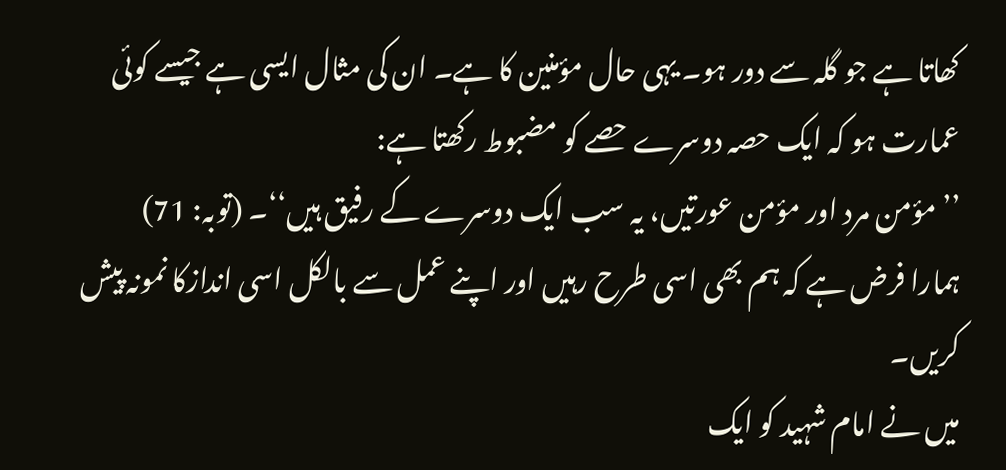کھاتا ہے جو گلہ سے دور ہو۔ یہی حال مؤمنین کا ہے۔ ان کی مثال ایسی ہے جیسے کوئی عمارت ہو کہ ایک حصہ دوسرے حصے کو مضبوط رکھتا ہے:
’’مؤمن مرد اور مؤمن عورتیں، یہ سب ایک دوسرے کے رفیق ہیں‘‘۔ (توبہ: 71)
ہمارا فرض ہے کہ ہم بھی اسی طرح رہیں اور اپنے عمل سے بالکل اسی اندازکا نمونہ پیش کریں۔
میں نے امام شہید کو ایک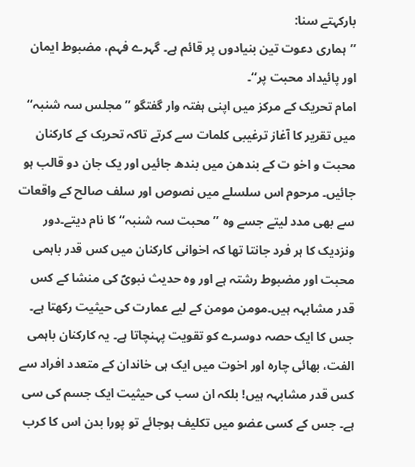بارکہتے سنا:
’’ہماری دعوت تین بنیادوں پر قائم ہے۔ گہرے فہم، مضبوط ایمان اور پائیداد محبت پر‘‘۔
امام تحریک کے مرکز میں اپنی ہفتہ وار گفتگو ’’مجلس سہ شنبہ‘‘ میں تقریر کا آغاز ترغیبی کلمات سے کرتے تاکہ تحریک کے کارکنان محبت و اخو ت کے بندھن میں بندھ جائیں اور یک جان دو قالب ہو جائیں۔ مرحوم اس سلسلے میں نصوص اور سلف صالح کے واقعات سے بھی مدد لیتے جسے وہ ’’محبت سہ شنبہ‘‘ کا نام دیتے۔دور ونزدیک کا ہر فرد جانتا تھا کہ اخوانی کارکنان میں کس قدر باہمی محبت اور مضبوط رشتہ ہے اور وہ حدیث نبویؐ کی منشا کے کس قدر مشابہہ ہیں۔مومن مومن کے لیے عمارت کی حیثیت رکھتا ہے۔ جس کا ایک حصہ دوسرے کو تقویت پہنچاتا ہے۔ یہ کارکنان باہمی الفت، بھائی چارہ اور اخوت میں ایک ہی خاندان کے متعدد افراد سے کس قدر مشابہہ ہیں! بلکہ ان سب کی حیثیت ایک جسم کی سی ہے۔ جس کے کسی عضو میں تکلیف ہوجائے تو پورا بدن اس کا کرب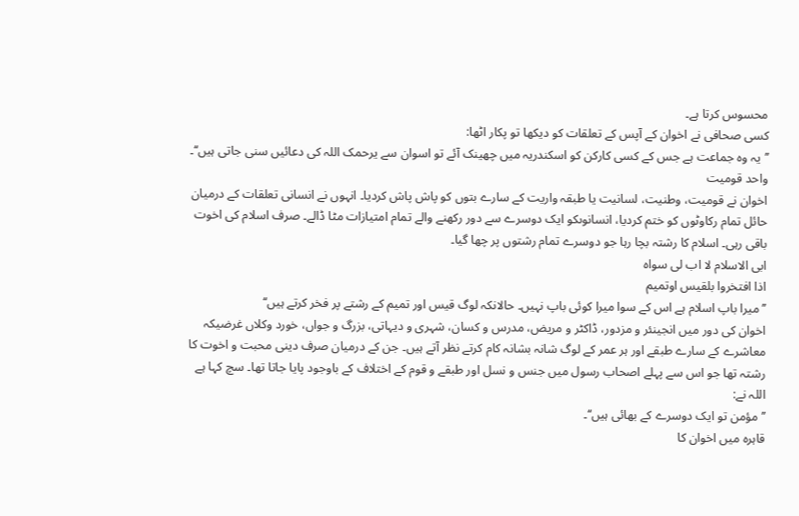محسوس کرتا ہے۔
کسی صحافی نے اخوان کے آپس کے تعلقات کو دیکھا تو پکار اٹھا:
’’یہ وہ جماعت ہے جس کے کسی کارکن کو اسکندریہ میں چھینک آئے تو اسوان سے یرحمک اللہ کی دعائیں سنی جاتی ہیں‘‘۔
واحد قومیت
اخوان نے قومیت، وطنیت، لسانیت یا طبقہ واریت کے سارے بتوں کو پاش پاش کردیا۔ انہوں نے انسانی تعلقات کے درمیان حائل تمام رکاوٹوں کو ختم کردیا، انسانوںکو ایک دوسرے سے دور رکھنے والے تمام امتیازات مٹا ڈالے۔ صرف اسلام کی اخوت باقی رہی۔ اسلام کا رشتہ بچا رہا جو دوسرے تمام رشتوں پر چھا گیا۔
ابی الاسلام لا اب لی سواہ
اذا افتخروا بلقیس اوتمیم
’’میرا باپ اسلام ہے اس کے سوا میرا کوئی باپ نہیں۔ حالانکہ لوگ قیس اور تمیم کے رشتے پر فخر کرتے ہیں‘‘
اخوان کی دور میں انجینئر و مزدور، ڈاکٹر و مریض، مدرس و کسان، شہری و دیہاتی، بزرگ و جواں، خورد وکلاں غرضیکہ معاشرے کے سارے طبقے اور ہر عمر کے لوگ شانہ بشانہ کام کرتے نظر آتے ہیں۔ جن کے درمیان صرف دینی محبت و اخوت کا رشتہ تھا جو اس سے پہلے اصحاب رسول میں جنس و نسل اور طبقے و قوم کے اختلاف کے باوجود پایا جاتا تھا۔ سچ کہا ہے اللہ نے:
’’مؤمن تو ایک دوسرے کے بھائی ہیں‘‘۔
قاہرہ میں اخوان کا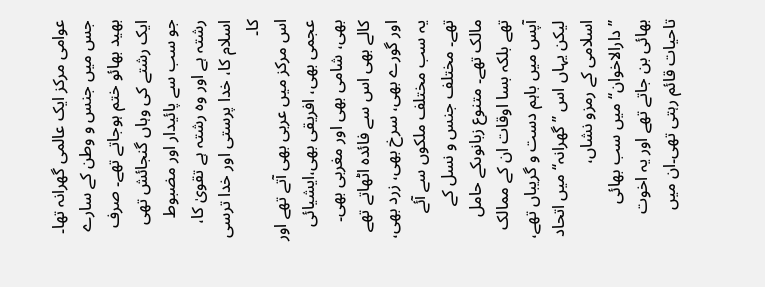عوامی مرکز ایک عالمی گھرانہ تھا۔ جس میں جنس و وطن کے سارے بھید بھائو ختم ہوجاتے تھے۔ صرف ایک رشتے کی وہاں گنجائش تھی جو سب سے پائیدار اور مضبوط رشتہ ہے اور وہ رشتہ ہے تقویٰ کا، اسلام کا، خدا پرستی اور خدا ترسی کا۔
اس مرکز میں عربی بھی آتے تھے اور عجمی بھی، افریقی بھی،ایشیائی بھی، شامی بھی اور مغربی بھی۔ کالے بھی اس سے فائدہ اٹھاتے تھے اور گورے بھی، سرخ بھی، زرد بھی، یہ سب مختلف ملکوں سے آئے تھے۔ مختلف جنس و نسل کے مالک تھے۔ متنوع زبانوںکے حامل تھے بلکہ بسا اوقات ان کے ممالک آپس میں باہم دست و گریباں تھے، لیکن یہاں اس ’’گھرانہ‘‘ میں اتحاد اسلامی کے رمزو نشاں، ’’دارالاخوان‘‘ میں سب بھائی بھائی بن جاتے تھے اور یہ اخوت تاحیات قائم رہتی تھی۔ان میں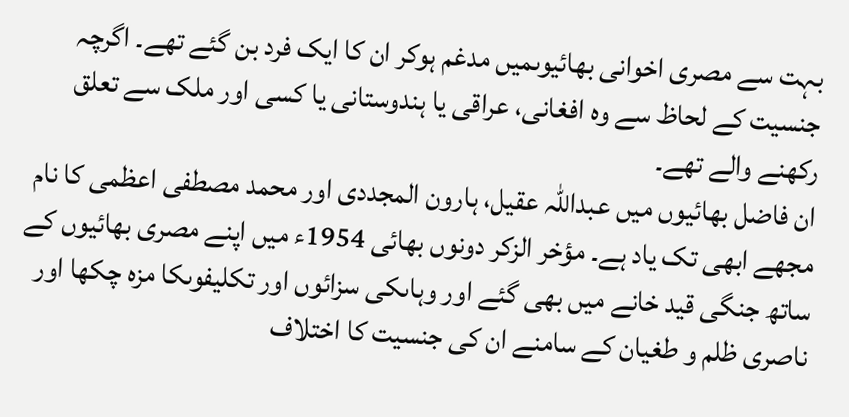بہت سے مصری اخوانی بھائیوںمیں مدغم ہوکر ان کا ایک فرد بن گئے تھے۔ اگرچہ جنسیت کے لحاظ سے وہ افغانی، عراقی یا ہندوستانی یا کسی اور ملک سے تعلق رکھنے والے تھے۔
ان فاضل بھائیوں میں عبداللہ عقیل، ہارون المجددی اور محمد مصطفی اعظمی کا نام مجھے ابھی تک یاد ہے۔ مؤخر الزکر دونوں بھائی 1954ء میں اپنے مصری بھائیوں کے ساتھ جنگی قید خانے میں بھی گئے اور وہاںکی سزائوں اور تکلیفوںکا مزہ چکھا اور ناصری ظلم و طغیان کے سامنے ان کی جنسیت کا اختلاف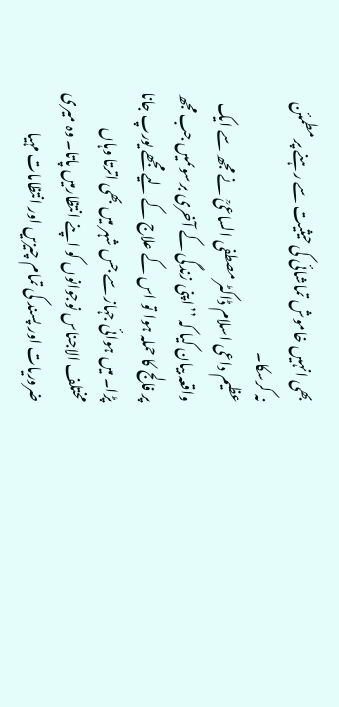بھی انہیں خاموش تماشائی کی حیثیت سے رہنے پر مطمئن نہ کرسکا۔
عظیم داعی اسلام ڈاکٹر مصطفی الساعیؒ نے مجھ سے ایک واقعہ بیان کیا کہ ’’اپنی زندگی کے آخری برسوںمیں جب مجھ پر فالج کا حملہ ہوا تو اس کے علاج کے لیے مجھے یورپ جانا پڑا۔ میں ہوائی جہاز سے جس شہر میں بھی اترتا وہاں مختلف الاجناس نوجوانوں کو اپنے انتظارمیں پاتا۔ وہ میری ضروریات اور پسند کی تمام چیزیں اور انتظامات مہیا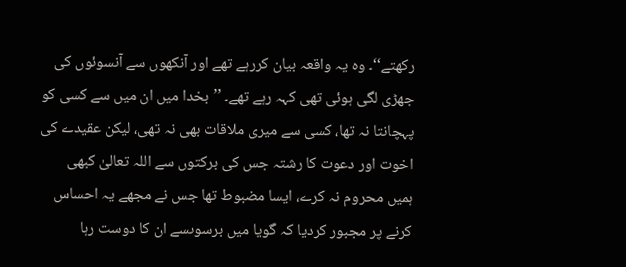رکھتے‘‘۔ وہ یہ واقعہ بیان کررہے تھے اور آنکھوں سے آنسوئوں کی جھڑی لگی ہوئی تھی کہہ رہے تھے۔ ’’بخدا میں ان میں سے کسی کو پہچانتا نہ تھا، کسی سے میری ملاقات بھی نہ تھی، لیکن عقیدے کی اخوت اور دعوت کا رشتہ جس کی برکتوں سے اللہ تعالیٰ کبھی ہمیں محروم نہ کرے، ایسا مضبوط تھا جس نے مجھے یہ احساس کرنے پر مجبور کردیا کہ گویا میں برسوںسے ان کا دوست رہا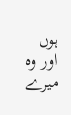ہوں اور وہ میرے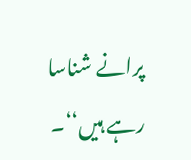پرانے شناسا رہے ہیں‘‘۔